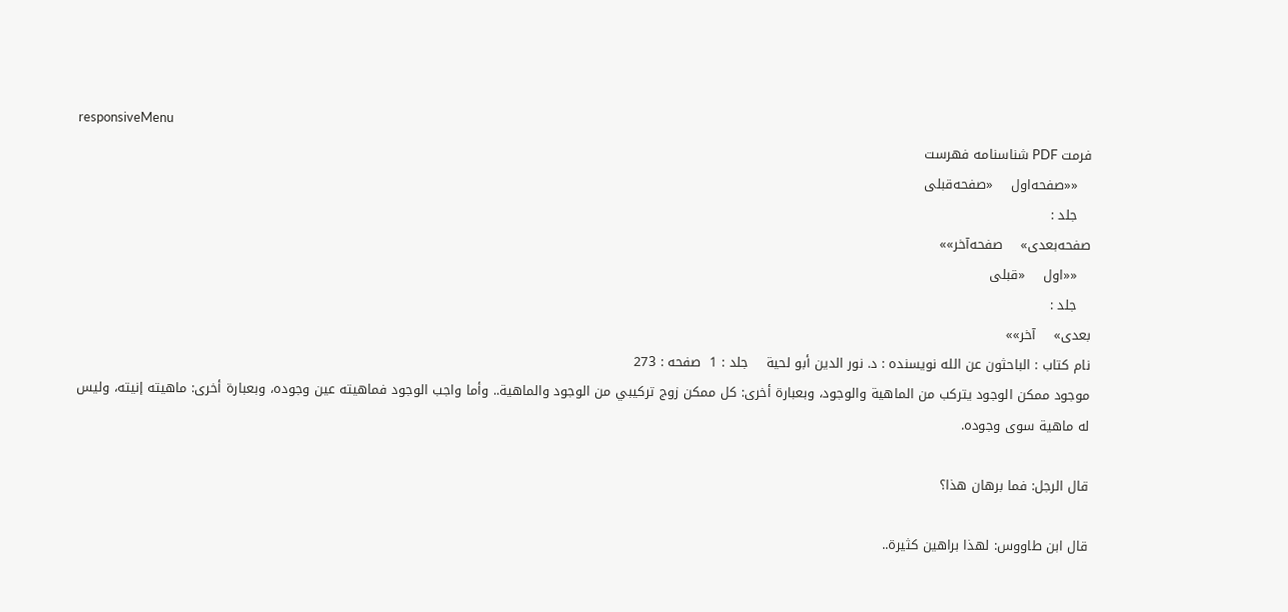responsiveMenu
فرمت PDF شناسنامه فهرست
   ««صفحه‌اول    «صفحه‌قبلی
   جلد :
صفحه‌بعدی»    صفحه‌آخر»»
   ««اول    «قبلی
   جلد :
بعدی»    آخر»»
نام کتاب : الباحثون عن الله نویسنده : د. نور الدين أبو لحية    جلد : 1  صفحه : 273
موجود ممكن الوجود يتركب من الماهية والوجود، وبعبارة أخرى: كل ممكن زوج تركيبي من الوجود والماهية.. وأما واجب الوجود فماهيته عين وجوده، وبعبارة أخرى: ماهيته إنيته، وليس له ماهية سوى وجوده.

قال الرجل: فما برهان هذا؟

قال ابن طاووس: لهذا براهين كثيرة..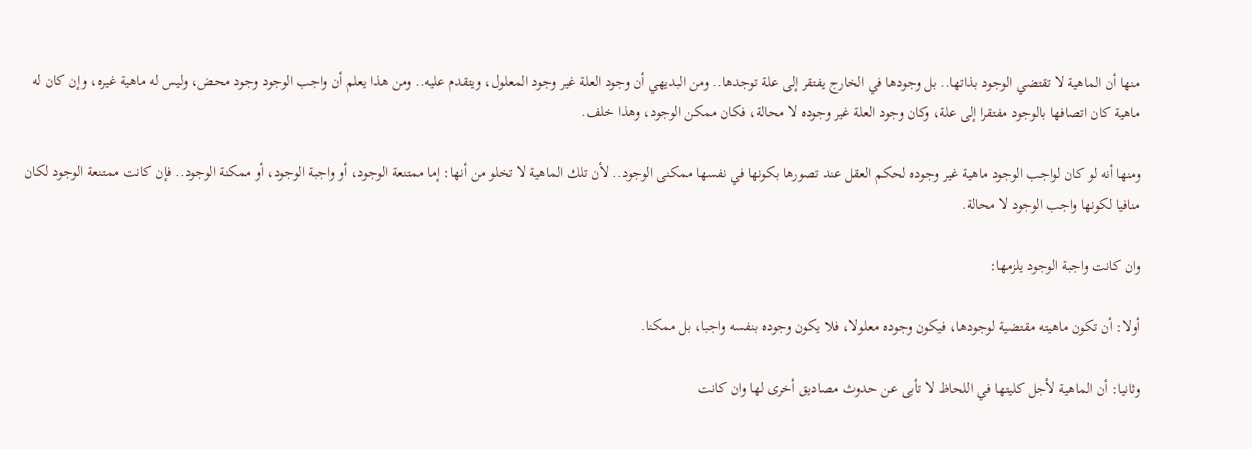منها أن الماهية لا تقتضي الوجود بذاتها.. بل وجودها في الخارج يفتقر إلى علة توجدها.. ومن البديهي أن وجود العلة غير وجود المعلول، ويتقدم عليه.. ومن هذا يعلم أن واجب الوجود وجود محض، وليس له ماهية غيره، وإن كان له ماهية كان اتصافها بالوجود مفتقرا إلى علة، وكان وجود العلة غير وجوده لا محالة، فكان ممكن الوجود، وهذا خلف.

ومنها أنه لو كان لواجب الوجود ماهية غير وجوده لحكم العقل عند تصورها بكونها في نفسها ممكنى الوجود.. لأن تلك الماهية لا تخلو من أنها: إما ممتنعة الوجود، أو واجبة الوجود، أو ممكنة الوجود.. فإن كانت ممتنعة الوجود لكان منافيا لكونها واجب الوجود لا محالة.

وان كانت واجبة الوجود يلزمها:

أولا: أن تكون ماهيته مقتضية لوجودها، فيكون وجوده معلولا، فلا يكون وجوده بنفسه واجبا، بل ممكنا.

وثانيا: أن الماهية لأجل كليتها في اللحاظ لا تأبى عن حدوث مصاديق أخرى لها وان كانت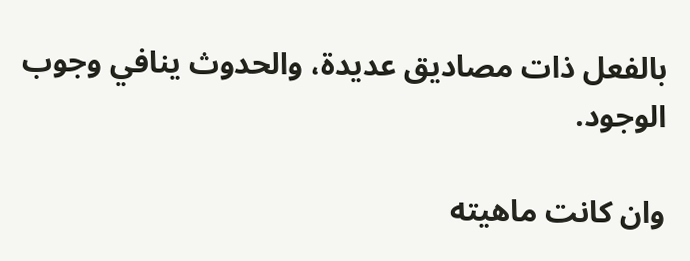بالفعل ذات مصاديق عديدة، والحدوث ينافي وجوب الوجود.

وان كانت ماهيته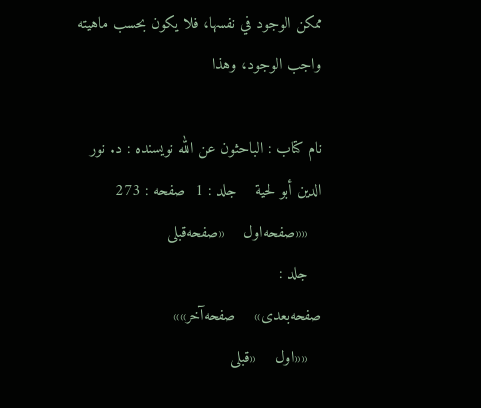ممكن الوجود في نفسها، فلا يكون بحسب ماهيته واجب الوجود، وهذا

نام کتاب : الباحثون عن الله نویسنده : د. نور الدين أبو لحية    جلد : 1  صفحه : 273
   ««صفحه‌اول    «صفحه‌قبلی
   جلد :
صفحه‌بعدی»    صفحه‌آخر»»
   ««اول    «قبلی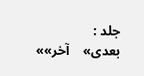جلد :
بعدی»    آخر»»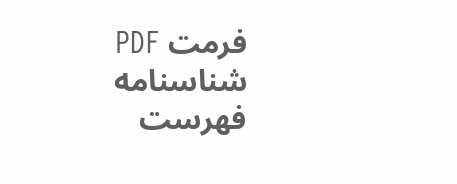فرمت PDF شناسنامه فهرست